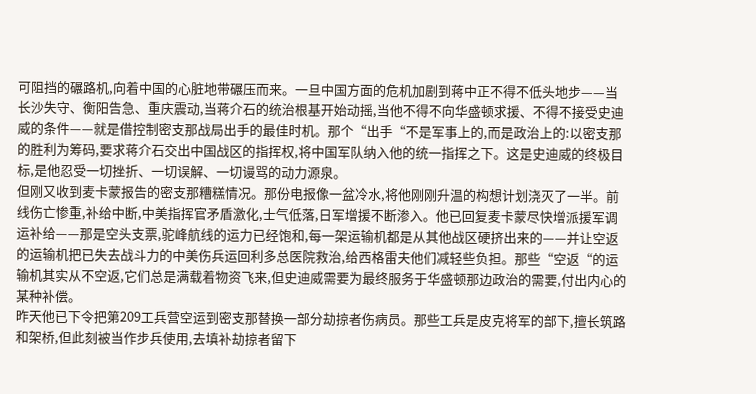可阻挡的碾路机,向着中国的心脏地带碾压而来。一旦中国方面的危机加剧到蒋中正不得不低头地步——当长沙失守、衡阳告急、重庆震动,当蒋介石的统治根基开始动摇,当他不得不向华盛顿求援、不得不接受史迪威的条件——就是借控制密支那战局出手的最佳时机。那个“出手“不是军事上的,而是政治上的:以密支那的胜利为筹码,要求蒋介石交出中国战区的指挥权,将中国军队纳入他的统一指挥之下。这是史迪威的终极目标,是他忍受一切挫折、一切误解、一切谩骂的动力源泉。
但刚又收到麦卡蒙报告的密支那糟糕情况。那份电报像一盆冷水,将他刚刚升温的构想计划浇灭了一半。前线伤亡惨重,补给中断,中美指挥官矛盾激化,士气低落,日军增援不断渗入。他已回复麦卡蒙尽快增派援军调运补给——那是空头支票,驼峰航线的运力已经饱和,每一架运输机都是从其他战区硬挤出来的——并让空返的运输机把已失去战斗力的中美伤兵运回利多总医院救治,给西格雷夫他们减轻些负担。那些“空返“的运输机其实从不空返,它们总是满载着物资飞来,但史迪威需要为最终服务于华盛顿那边政治的需要,付出内心的某种补偿。
昨天他已下令把第209工兵营空运到密支那替换一部分劫掠者伤病员。那些工兵是皮克将军的部下,擅长筑路和架桥,但此刻被当作步兵使用,去填补劫掠者留下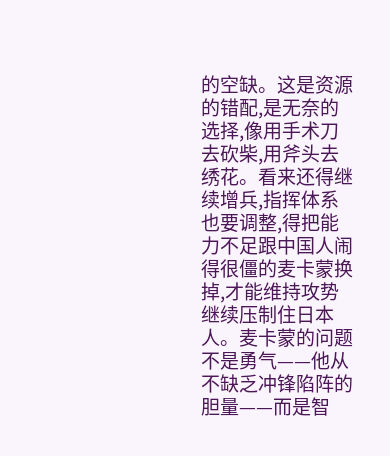的空缺。这是资源的错配,是无奈的选择,像用手术刀去砍柴,用斧头去绣花。看来还得继续增兵,指挥体系也要调整,得把能力不足跟中国人闹得很僵的麦卡蒙换掉,才能维持攻势继续压制住日本人。麦卡蒙的问题不是勇气——他从不缺乏冲锋陷阵的胆量——而是智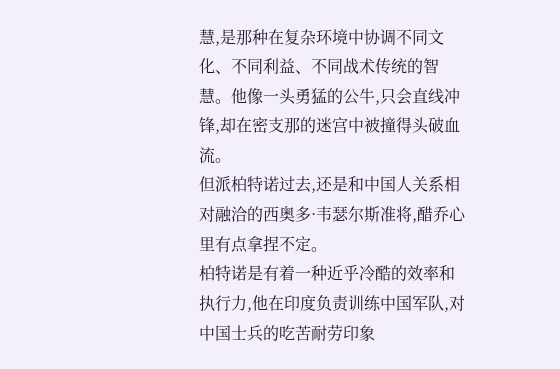慧,是那种在复杂环境中协调不同文化、不同利益、不同战术传统的智慧。他像一头勇猛的公牛,只会直线冲锋,却在密支那的迷宫中被撞得头破血流。
但派柏特诺过去,还是和中国人关系相对融洽的西奥多·韦瑟尔斯准将,醋乔心里有点拿捏不定。
柏特诺是有着一种近乎冷酷的效率和执行力,他在印度负责训练中国军队,对中国士兵的吃苦耐劳印象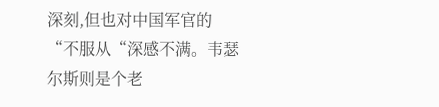深刻,但也对中国军官的“不服从“深感不满。韦瑟尔斯则是个老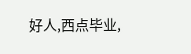好人,西点毕业,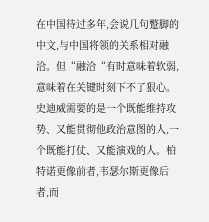在中国待过多年,会说几句蹩脚的中文,与中国将领的关系相对融洽。但“融洽“有时意味着软弱,意味着在关键时刻下不了狠心。史迪威需要的是一个既能维持攻势、又能贯彻他政治意图的人,一个既能打仗、又能演戏的人。柏特诺更像前者,韦瑟尔斯更像后者,而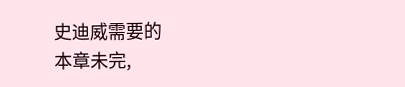史迪威需要的
本章未完,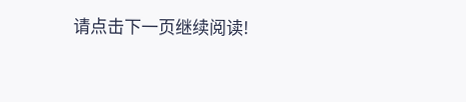请点击下一页继续阅读!